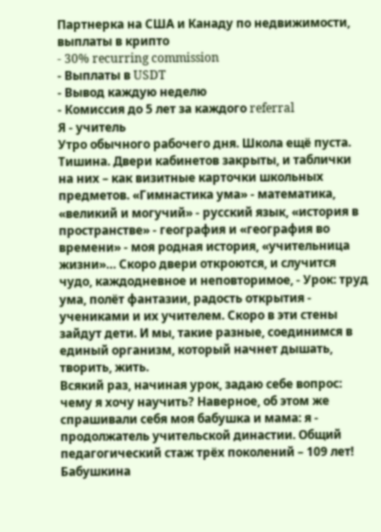Партнерка на США и Канаду по недвижимости, выплаты в крипто
- 30% recurring commission
- Выплаты в USDT
- Вывод каждую неделю
- Комиссия до 5 лет за каждого referral
Я - учитель
Утро обычного рабочего дня. Школа ещё пуста. Тишина. Двери кабинетов закрыты, и таблички на них – как визитные карточки школьных предметов. «Гимнастика ума» - математика, «великий и могучий» - русский язык, «история в пространстве» - география и «география во времени» - моя родная история, «учительница жизни»… Скоро двери откроются, и случится чудо, каждодневное и неповторимое, - Урок: труд ума, полёт фантазии, радость открытия - учениками и их учителем. Скоро в эти стены зайдут дети. И мы, такие разные, соединимся в единый организм, который начнет дышать, творить, жить.
Всякий раз, начиная урок, задаю себе вопрос: чему я хочу научить? Наверное, об этом же спрашивали себя моя бабушка и мама: я - продолжатель учительской династии. Общий педагогический стаж трёх поколений – 109 лет! Бабушкина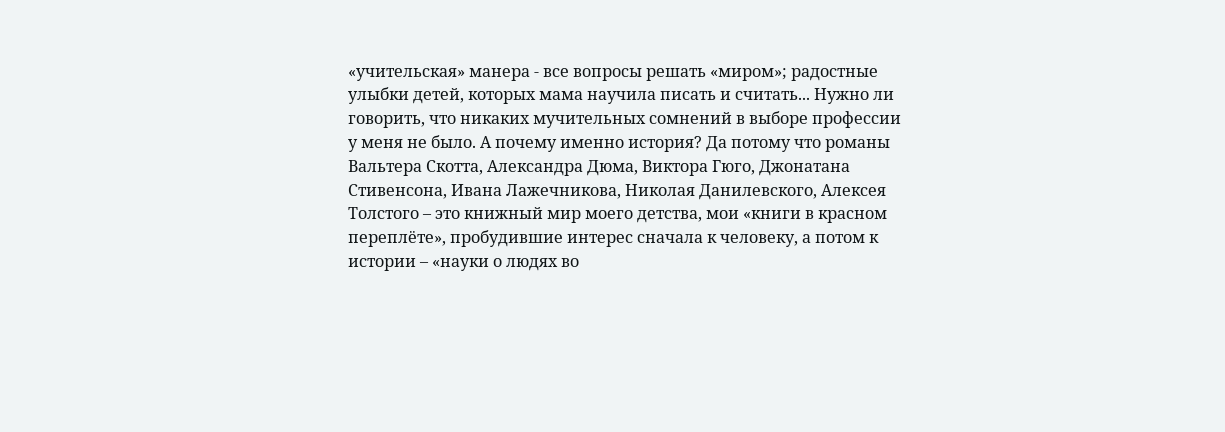«учительская» манера - все вопросы решать «миром»; радостные улыбки детей, которых мама научила писать и считать... Нужно ли говорить, что никаких мучительных сомнений в выборе профессии у меня не было. А почему именно история? Да потому что романы Вальтера Скотта, Александра Дюма, Виктора Гюго, Джонатана Стивенсона, Ивана Лажечникова, Николая Данилевского, Алексея Толстого – это книжный мир моего детства, мои «книги в красном переплёте», пробудившие интерес сначала к человеку, а потом к истории – «науки о людях во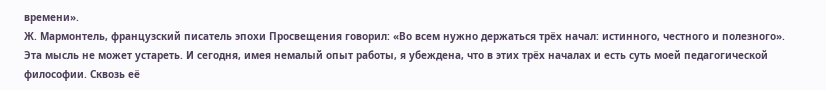времени».
Ж. Мармонтель, французский писатель эпохи Просвещения говорил: «Во всем нужно держаться трёх начал: истинного, честного и полезного». Эта мысль не может устареть. И сегодня, имея немалый опыт работы, я убеждена, что в этих трёх началах и есть суть моей педагогической философии. Сквозь её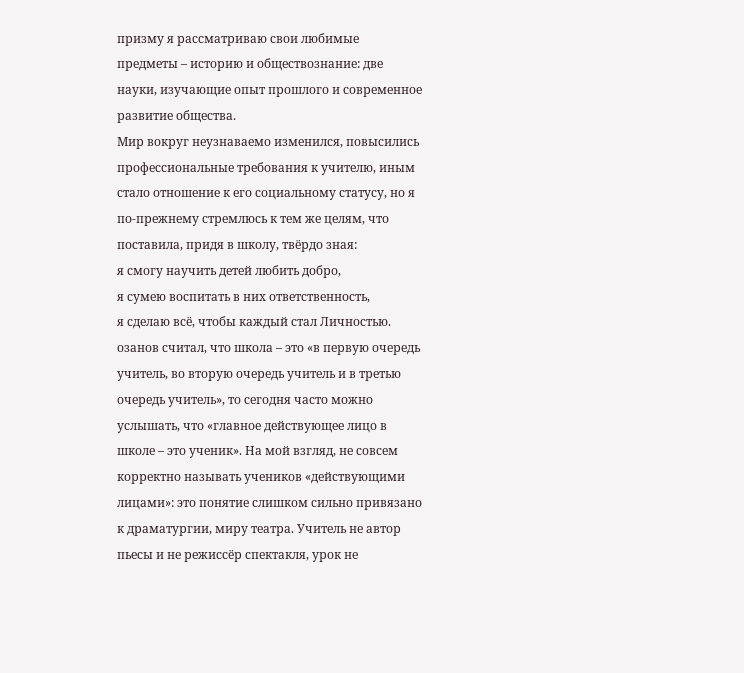призму я рассматриваю свои любимые предметы – историю и обществознание: две науки, изучающие опыт прошлого и современное развитие общества.
Мир вокруг неузнаваемо изменился, повысились профессиональные требования к учителю, иным стало отношение к его социальному статусу, но я по-прежнему стремлюсь к тем же целям, что поставила, придя в школу, твёрдо зная:
я смогу научить детей любить добро,
я сумею воспитать в них ответственность,
я сделаю всё, чтобы каждый стал Личностью.
озанов считал, что школа – это «в первую очередь учитель, во вторую очередь учитель и в третью очередь учитель», то сегодня часто можно услышать, что «главное действующее лицо в школе – это ученик». На мой взгляд, не совсем корректно называть учеников «действующими лицами»: это понятие слишком сильно привязано к драматургии, миру театра. Учитель не автор пьесы и не режиссёр спектакля, урок не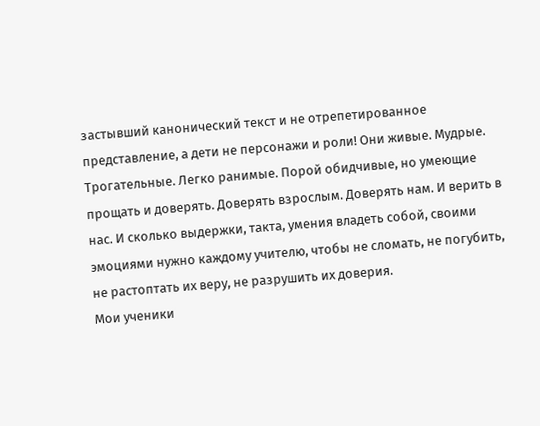застывший канонический текст и не отрепетированное представление, а дети не персонажи и роли! Они живые. Мудрые. Трогательные. Легко ранимые. Порой обидчивые, но умеющие прощать и доверять. Доверять взрослым. Доверять нам. И верить в нас. И сколько выдержки, такта, умения владеть собой, своими эмоциями нужно каждому учителю, чтобы не сломать, не погубить, не растоптать их веру, не разрушить их доверия.
Мои ученики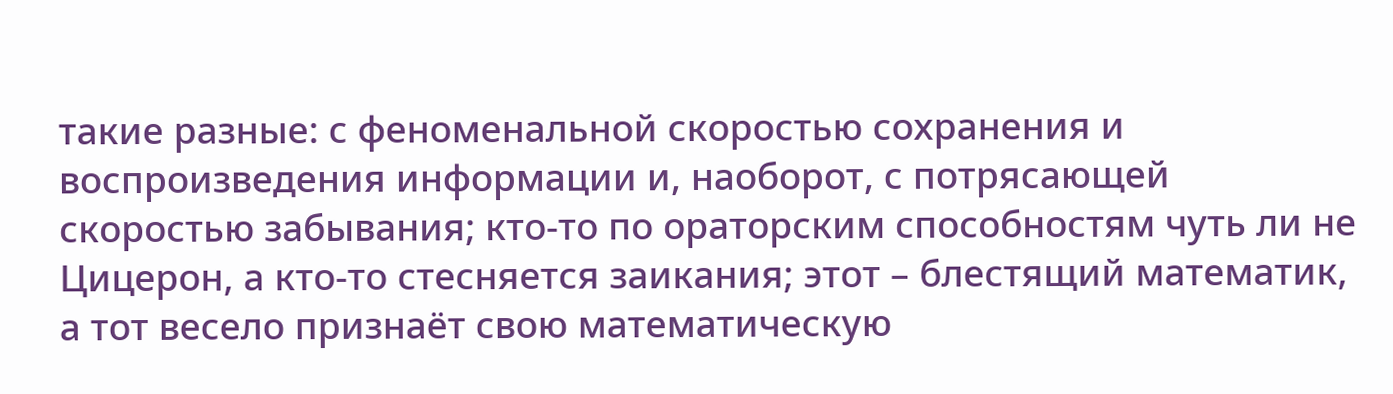такие разные: с феноменальной скоростью сохранения и воспроизведения информации и, наоборот, с потрясающей скоростью забывания; кто-то по ораторским способностям чуть ли не Цицерон, а кто-то стесняется заикания; этот – блестящий математик, а тот весело признаёт свою математическую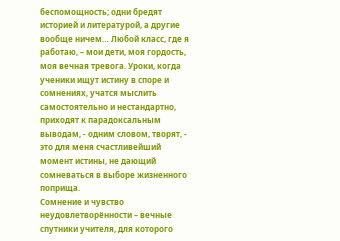беспомощность; одни бредят историей и литературой, а другие вообще ничем… Любой класс, где я работаю, – мои дети, моя гордость, моя вечная тревога. Уроки, когда ученики ищут истину в споре и сомнениях, учатся мыслить самостоятельно и нестандартно, приходят к парадоксальным выводам, - одним словом, творят, - это для меня счастливейший момент истины, не дающий сомневаться в выборе жизненного поприща.
Сомнение и чувство неудовлетворённости – вечные спутники учителя, для которого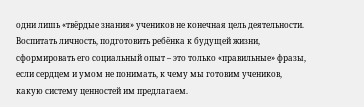одни лишь «твёрдые знания» учеников не конечная цель деятельности. Воспитать личность, подготовить ребёнка к будущей жизни, сформировать его социальный опыт – это только «правильные» фразы, если сердцем и умом не понимать, к чему мы готовим учеников, какую систему ценностей им предлагаем.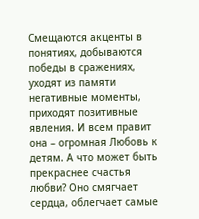Смещаются акценты в понятиях, добываются победы в сражениях, уходят из памяти негативные моменты, приходят позитивные явления. И всем правит она – огромная Любовь к детям. А что может быть прекраснее счастья любви? Оно смягчает сердца, облегчает самые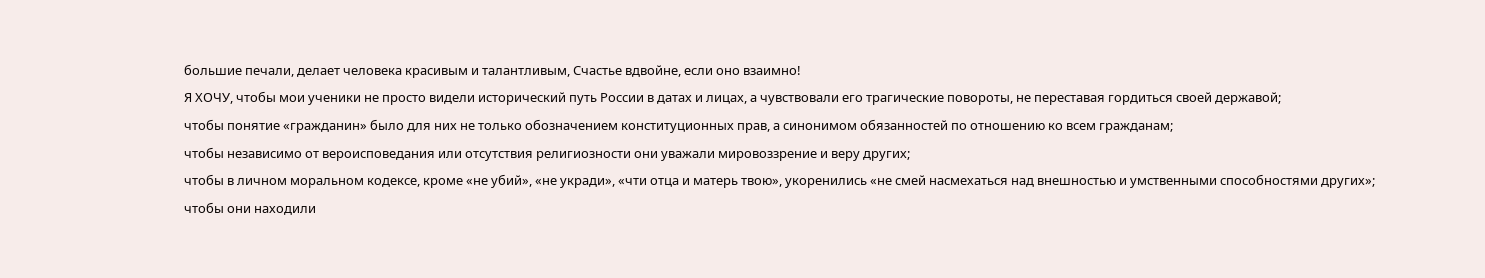большие печали, делает человека красивым и талантливым, Счастье вдвойне, если оно взаимно!
Я ХОЧУ, чтобы мои ученики не просто видели исторический путь России в датах и лицах, а чувствовали его трагические повороты, не переставая гордиться своей державой;
чтобы понятие «гражданин» было для них не только обозначением конституционных прав, а синонимом обязанностей по отношению ко всем гражданам;
чтобы независимо от вероисповедания или отсутствия религиозности они уважали мировоззрение и веру других;
чтобы в личном моральном кодексе, кроме «не убий», «не укради», «чти отца и матерь твою», укоренились «не смей насмехаться над внешностью и умственными способностями других»;
чтобы они находили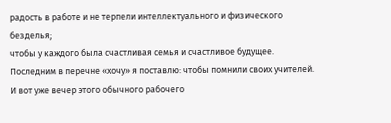радость в работе и не терпели интеллектуального и физического безделья;
чтобы у каждого была счастливая семья и счастливое будущее.
Последним в перечне «хочу» я поставлю: чтобы помнили своих учителей.
И вот уже вечер этого обычного рабочего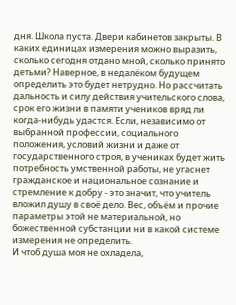дня. Школа пуста. Двери кабинетов закрыты. В каких единицах измерения можно выразить, сколько сегодня отдано мной, сколько принято детьми? Наверное, в недалёком будущем определить это будет нетрудно. Но рассчитать дальность и силу действия учительского слова, срок его жизни в памяти учеников вряд ли когда-нибудь удастся. Если, независимо от выбранной профессии, социального положения, условий жизни и даже от государственного строя, в учениках будет жить потребность умственной работы, не угаснет гражданское и национальное сознание и стремление к добру - это значит, что учитель вложил душу в своё дело. Вес, объём и прочие параметры этой не материальной, но божественной субстанции ни в какой системе измерения не определить.
И чтоб душа моя не охладела,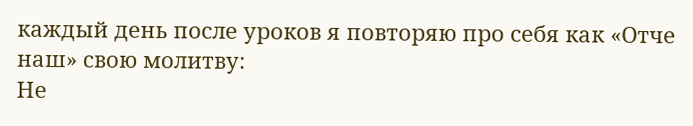каждый день после уроков я повторяю про себя как «Отче наш» свою молитву:
Не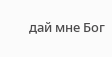дай мне Бог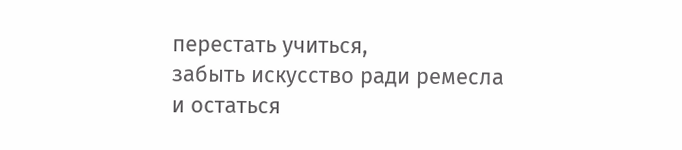перестать учиться,
забыть искусство ради ремесла
и остаться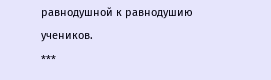равнодушной к равнодушию учеников.
***